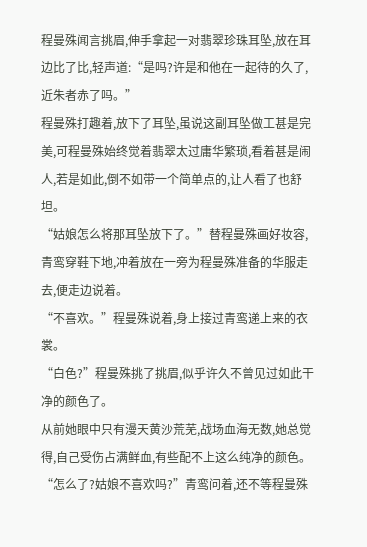程曼殊闻言挑眉,伸手拿起一对翡翠珍珠耳坠,放在耳边比了比,轻声道:“是吗?许是和他在一起待的久了,近朱者赤了吗。”
程曼殊打趣着,放下了耳坠,虽说这副耳坠做工甚是完美,可程曼殊始终觉着翡翠太过庸华繁琐,看着甚是闹人,若是如此,倒不如带一个简单点的,让人看了也舒坦。
“姑娘怎么将那耳坠放下了。”替程曼殊画好妆容,青鸾穿鞋下地,冲着放在一旁为程曼殊准备的华服走去,便走边说着。
“不喜欢。”程曼殊说着,身上接过青鸾递上来的衣裳。
“白色?”程曼殊挑了挑眉,似乎许久不曾见过如此干净的颜色了。
从前她眼中只有漫天黄沙荒芜,战场血海无数,她总觉得,自己受伤占满鲜血,有些配不上这么纯净的颜色。
“怎么了?姑娘不喜欢吗?”青鸾问着,还不等程曼殊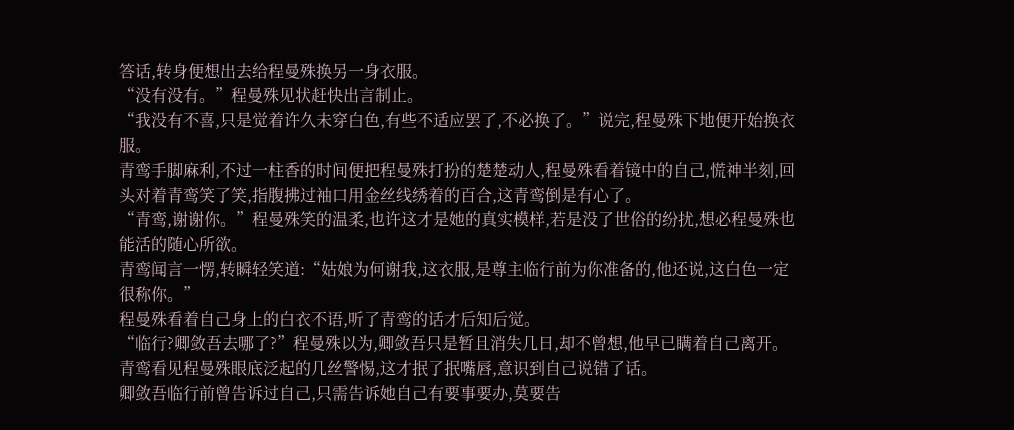答话,转身便想出去给程曼殊换另一身衣服。
“没有没有。”程曼殊见状赶快出言制止。
“我没有不喜,只是觉着许久未穿白色,有些不适应罢了,不必换了。”说完,程曼殊下地便开始换衣服。
青鸾手脚麻利,不过一柱香的时间便把程曼殊打扮的楚楚动人,程曼殊看着镜中的自己,慌神半刻,回头对着青鸾笑了笑,指腹拂过袖口用金丝线绣着的百合,这青鸾倒是有心了。
“青鸾,谢谢你。”程曼殊笑的温柔,也许这才是她的真实模样,若是没了世俗的纷扰,想必程曼殊也能活的随心所欲。
青鸾闻言一愣,转瞬轻笑道:“姑娘为何谢我,这衣服,是尊主临行前为你准备的,他还说,这白色一定很称你。”
程曼殊看着自己身上的白衣不语,听了青鸾的话才后知后觉。
“临行?卿敛吾去哪了?”程曼殊以为,卿敛吾只是暂且消失几日,却不曾想,他早已瞒着自己离开。
青鸾看见程曼殊眼底泛起的几丝警惕,这才抿了抿嘴唇,意识到自己说错了话。
卿敛吾临行前曾告诉过自己,只需告诉她自己有要事要办,莫要告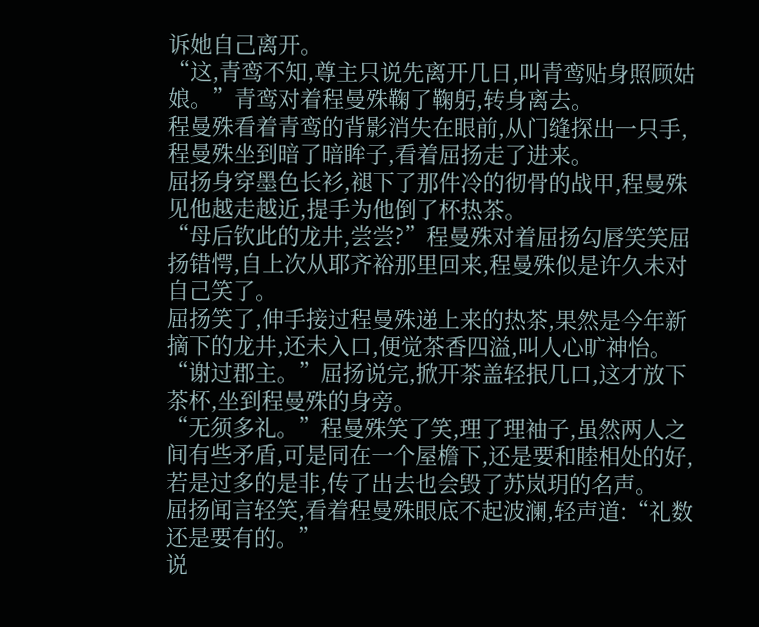诉她自己离开。
“这,青鸾不知,尊主只说先离开几日,叫青鸾贴身照顾姑娘。”青鸾对着程曼殊鞠了鞠躬,转身离去。
程曼殊看着青鸾的背影消失在眼前,从门缝探出一只手,程曼殊坐到暗了暗眸子,看着屈扬走了进来。
屈扬身穿墨色长衫,褪下了那件冷的彻骨的战甲,程曼殊见他越走越近,提手为他倒了杯热茶。
“母后钦此的龙井,尝尝?”程曼殊对着屈扬勾唇笑笑屈扬错愕,自上次从耶齐裕那里回来,程曼殊似是许久未对自己笑了。
屈扬笑了,伸手接过程曼殊递上来的热茶,果然是今年新摘下的龙井,还未入口,便觉茶香四溢,叫人心旷神怡。
“谢过郡主。”屈扬说完,掀开茶盖轻抿几口,这才放下茶杯,坐到程曼殊的身旁。
“无须多礼。”程曼殊笑了笑,理了理袖子,虽然两人之间有些矛盾,可是同在一个屋檐下,还是要和睦相处的好,若是过多的是非,传了出去也会毁了苏岚玥的名声。
屈扬闻言轻笑,看着程曼殊眼底不起波澜,轻声道:“礼数还是要有的。”
说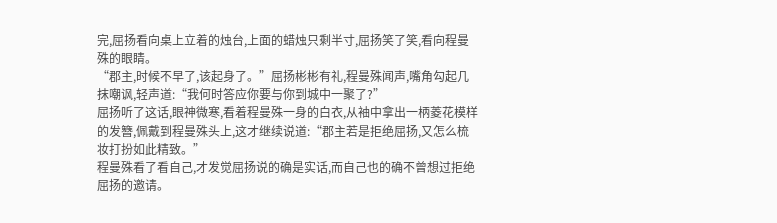完,屈扬看向桌上立着的烛台,上面的蜡烛只剩半寸,屈扬笑了笑,看向程曼殊的眼睛。
“郡主,时候不早了,该起身了。”屈扬彬彬有礼,程曼殊闻声,嘴角勾起几抹嘲讽,轻声道:“我何时答应你要与你到城中一聚了?”
屈扬听了这话,眼神微寒,看着程曼殊一身的白衣,从袖中拿出一柄菱花模样的发簪,佩戴到程曼殊头上,这才继续说道:“郡主若是拒绝屈扬,又怎么梳妆打扮如此精致。”
程曼殊看了看自己,才发觉屈扬说的确是实话,而自己也的确不曾想过拒绝屈扬的邀请。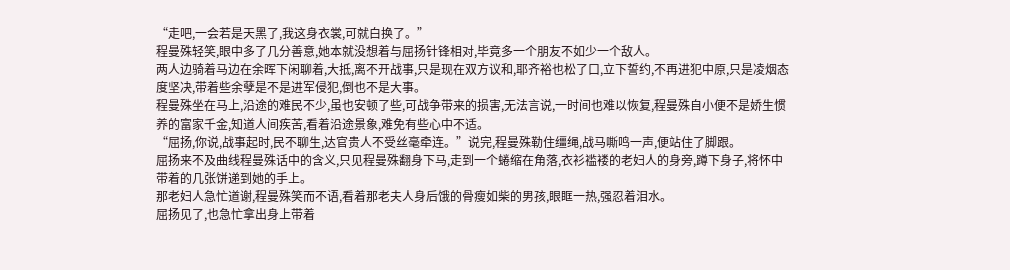“走吧,一会若是天黑了,我这身衣裳,可就白换了。”
程曼殊轻笑,眼中多了几分善意,她本就没想着与屈扬针锋相对,毕竟多一个朋友不如少一个敌人。
两人边骑着马边在余晖下闲聊着,大抵,离不开战事,只是现在双方议和,耶齐裕也松了口,立下誓约,不再进犯中原,只是凌烟态度坚决,带着些余孽是不是进军侵犯,倒也不是大事。
程曼殊坐在马上,沿途的难民不少,虽也安顿了些,可战争带来的损害,无法言说,一时间也难以恢复,程曼殊自小便不是娇生惯养的富家千金,知道人间疾苦,看着沿途景象,难免有些心中不适。
“屈扬,你说,战事起时,民不聊生,达官贵人不受丝毫牵连。”说完,程曼殊勒住缰绳,战马嘶鸣一声,便站住了脚跟。
屈扬来不及曲线程曼殊话中的含义,只见程曼殊翻身下马,走到一个蜷缩在角落,衣衫褴褛的老妇人的身旁,蹲下身子,将怀中带着的几张饼递到她的手上。
那老妇人急忙道谢,程曼殊笑而不语,看着那老夫人身后饿的骨瘦如柴的男孩,眼眶一热,强忍着泪水。
屈扬见了,也急忙拿出身上带着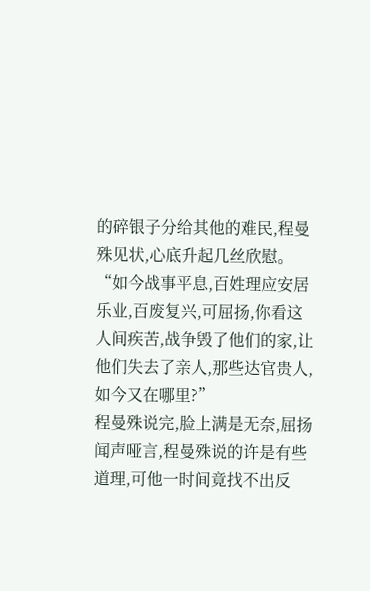的碎银子分给其他的难民,程曼殊见状,心底升起几丝欣慰。
“如今战事平息,百姓理应安居乐业,百废复兴,可屈扬,你看这人间疾苦,战争毁了他们的家,让他们失去了亲人,那些达官贵人,如今又在哪里?”
程曼殊说完,脸上满是无奈,屈扬闻声哑言,程曼殊说的许是有些道理,可他一时间竟找不出反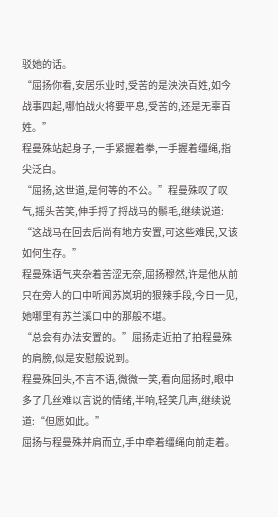驳她的话。
“屈扬你看,安居乐业时,受苦的是泱泱百姓,如今战事四起,哪怕战火将要平息,受苦的,还是无辜百姓。”
程曼殊站起身子,一手紧握着拳,一手握着缰绳,指尖泛白。
“屈扬,这世道,是何等的不公。”程曼殊叹了叹气,摇头苦笑,伸手捋了捋战马的鬃毛,继续说道:
“这战马在回去后尚有地方安置,可这些难民,又该如何生存。”
程曼殊语气夹杂着苦涩无奈,屈扬穆然,许是他从前只在旁人的口中听闻苏岚玥的狠辣手段,今日一见,她哪里有苏兰溪口中的那般不堪。
“总会有办法安置的。”屈扬走近拍了拍程曼殊的肩膀,似是安慰般说到。
程曼殊回头,不言不语,微微一笑,看向屈扬时,眼中多了几丝难以言说的情绪,半响,轻笑几声,继续说道:“但愿如此。”
屈扬与程曼殊并肩而立,手中牵着缰绳向前走着。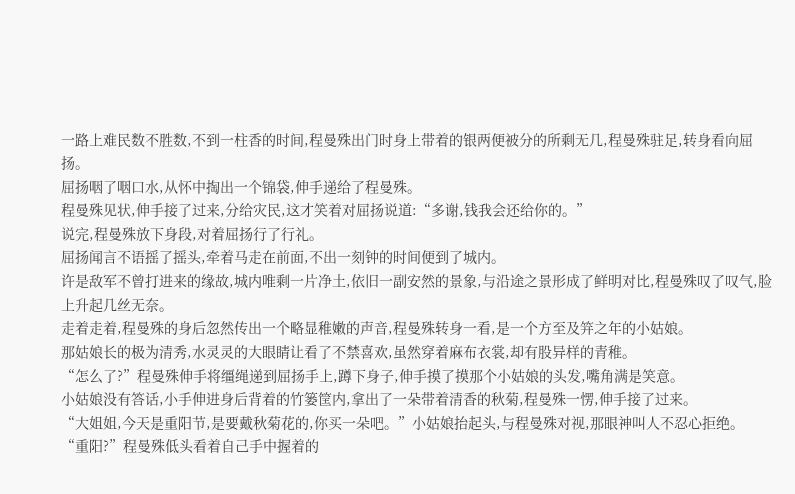一路上难民数不胜数,不到一柱香的时间,程曼殊出门时身上带着的银两便被分的所剩无几,程曼殊驻足,转身看向屈扬。
屈扬咽了咽口水,从怀中掏出一个锦袋,伸手递给了程曼殊。
程曼殊见状,伸手接了过来,分给灾民,这才笑着对屈扬说道:“多谢,钱我会还给你的。”
说完,程曼殊放下身段,对着屈扬行了行礼。
屈扬闻言不语摇了摇头,牵着马走在前面,不出一刻钟的时间便到了城内。
许是敌军不曾打进来的缘故,城内唯剩一片净土,依旧一副安然的景象,与沿途之景形成了鲜明对比,程曼殊叹了叹气,脸上升起几丝无奈。
走着走着,程曼殊的身后忽然传出一个略显稚嫩的声音,程曼殊转身一看,是一个方至及笄之年的小姑娘。
那姑娘长的极为清秀,水灵灵的大眼睛让看了不禁喜欢,虽然穿着麻布衣裳,却有股异样的青稚。
“怎么了?”程曼殊伸手将缰绳递到屈扬手上,蹲下身子,伸手摸了摸那个小姑娘的头发,嘴角满是笑意。
小姑娘没有答话,小手伸进身后背着的竹篓筐内,拿出了一朵带着清香的秋菊,程曼殊一愣,伸手接了过来。
“大姐姐,今天是重阳节,是要戴秋菊花的,你买一朵吧。”小姑娘抬起头,与程曼殊对视,那眼神叫人不忍心拒绝。
“重阳?”程曼殊低头看着自己手中握着的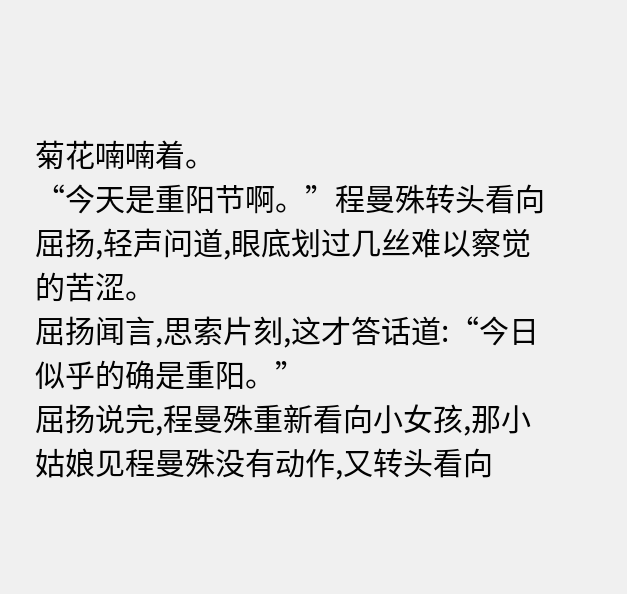菊花喃喃着。
“今天是重阳节啊。”程曼殊转头看向屈扬,轻声问道,眼底划过几丝难以察觉的苦涩。
屈扬闻言,思索片刻,这才答话道:“今日似乎的确是重阳。”
屈扬说完,程曼殊重新看向小女孩,那小姑娘见程曼殊没有动作,又转头看向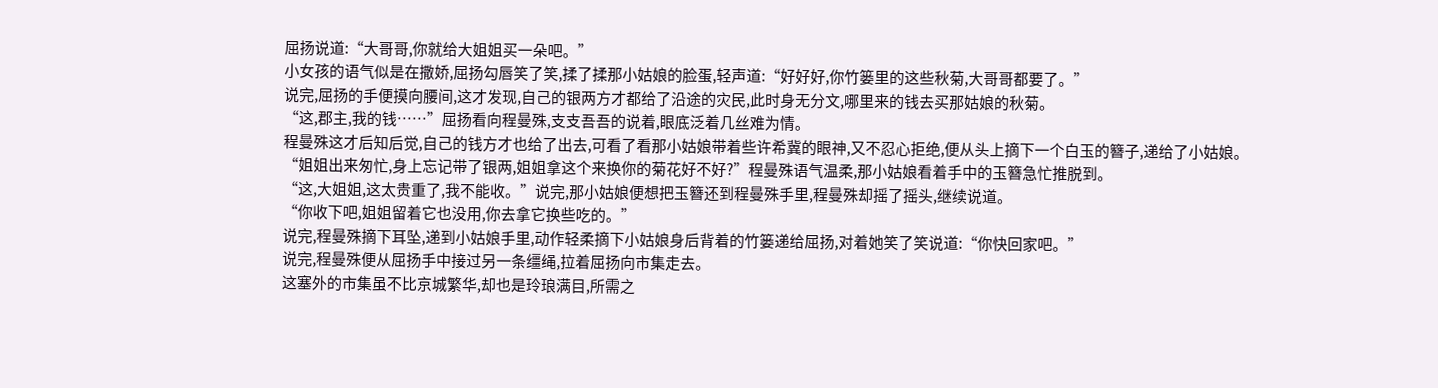屈扬说道:“大哥哥,你就给大姐姐买一朵吧。”
小女孩的语气似是在撒娇,屈扬勾唇笑了笑,揉了揉那小姑娘的脸蛋,轻声道:“好好好,你竹篓里的这些秋菊,大哥哥都要了。”
说完,屈扬的手便摸向腰间,这才发现,自己的银两方才都给了沿途的灾民,此时身无分文,哪里来的钱去买那姑娘的秋菊。
“这,郡主,我的钱……”屈扬看向程曼殊,支支吾吾的说着,眼底泛着几丝难为情。
程曼殊这才后知后觉,自己的钱方才也给了出去,可看了看那小姑娘带着些许希冀的眼神,又不忍心拒绝,便从头上摘下一个白玉的簪子,递给了小姑娘。
“姐姐出来匆忙,身上忘记带了银两,姐姐拿这个来换你的菊花好不好?”程曼殊语气温柔,那小姑娘看着手中的玉簪急忙推脱到。
“这,大姐姐,这太贵重了,我不能收。”说完,那小姑娘便想把玉簪还到程曼殊手里,程曼殊却摇了摇头,继续说道。
“你收下吧,姐姐留着它也没用,你去拿它换些吃的。”
说完,程曼殊摘下耳坠,递到小姑娘手里,动作轻柔摘下小姑娘身后背着的竹篓递给屈扬,对着她笑了笑说道:“你快回家吧。”
说完,程曼殊便从屈扬手中接过另一条缰绳,拉着屈扬向市集走去。
这塞外的市集虽不比京城繁华,却也是玲琅满目,所需之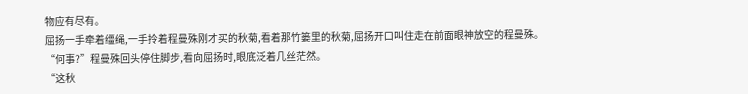物应有尽有。
屈扬一手牵着缰绳,一手拎着程曼殊刚才买的秋菊,看着那竹篓里的秋菊,屈扬开口叫住走在前面眼神放空的程曼殊。
“何事?”程曼殊回头停住脚步,看向屈扬时,眼底泛着几丝茫然。
“这秋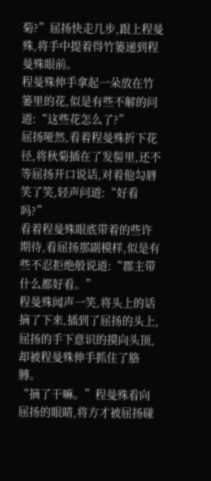菊?”屈扬快走几步,跟上程曼殊,将手中提着得竹篓递到程曼殊眼前。
程曼殊伸手拿起一朵放在竹篓里的花,似是有些不解的问道:“这些花怎么了?”
屈扬哑然,看着程曼殊折下花径,将秋菊插在了发髻里,还不等屈扬开口说话,对着他勾唇笑了笑,轻声问道:“好看吗?”
看着程曼殊眼底带着的些许期待,看屈扬那副模样,似是有些不忍拒绝般说道:“郡主带什么都好看。”
程曼殊闻声一笑,将头上的话摘了下来,插到了屈扬的头上,屈扬的手下意识的摸向头顶,却被程曼殊伸手抓住了胳膊。
“摘了干嘛。”程曼殊看向屈扬的眼睛,将方才被屈扬碰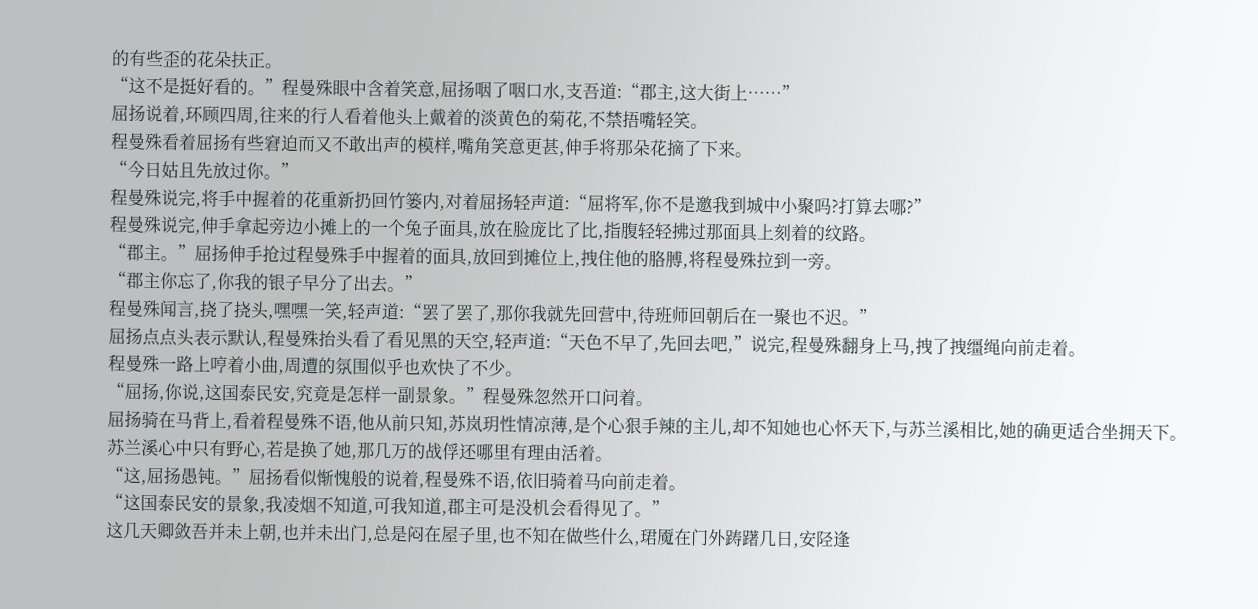的有些歪的花朵扶正。
“这不是挺好看的。”程曼殊眼中含着笑意,屈扬咽了咽口水,支吾道:“郡主,这大街上……”
屈扬说着,环顾四周,往来的行人看着他头上戴着的淡黄色的菊花,不禁捂嘴轻笑。
程曼殊看着屈扬有些窘迫而又不敢出声的模样,嘴角笑意更甚,伸手将那朵花摘了下来。
“今日姑且先放过你。”
程曼殊说完,将手中握着的花重新扔回竹篓内,对着屈扬轻声道:“屈将军,你不是邀我到城中小聚吗?打算去哪?”
程曼殊说完,伸手拿起旁边小摊上的一个兔子面具,放在脸庞比了比,指腹轻轻拂过那面具上刻着的纹路。
“郡主。”屈扬伸手抢过程曼殊手中握着的面具,放回到摊位上,拽住他的胳膊,将程曼殊拉到一旁。
“郡主你忘了,你我的银子早分了出去。”
程曼殊闻言,挠了挠头,嘿嘿一笑,轻声道:“罢了罢了,那你我就先回营中,待班师回朝后在一聚也不迟。”
屈扬点点头表示默认,程曼殊抬头看了看见黑的天空,轻声道:“天色不早了,先回去吧,”说完,程曼殊翻身上马,拽了拽缰绳向前走着。
程曼殊一路上哼着小曲,周遭的氛围似乎也欢快了不少。
“屈扬,你说,这国泰民安,究竟是怎样一副景象。”程曼殊忽然开口问着。
屈扬骑在马背上,看着程曼殊不语,他从前只知,苏岚玥性情凉薄,是个心狠手辣的主儿,却不知她也心怀天下,与苏兰溪相比,她的确更适合坐拥天下。
苏兰溪心中只有野心,若是换了她,那几万的战俘还哪里有理由活着。
“这,屈扬愚钝。”屈扬看似惭愧般的说着,程曼殊不语,依旧骑着马向前走着。
“这国泰民安的景象,我凌烟不知道,可我知道,郡主可是没机会看得见了。”
这几天卿敛吾并未上朝,也并未出门,总是闷在屋子里,也不知在做些什么,珺魇在门外踌躇几日,安陉逢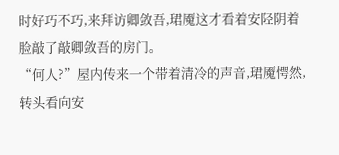时好巧不巧,来拜访卿敛吾,珺魇这才看着安陉阴着脸敲了敲卿敛吾的房门。
“何人?”屋内传来一个带着清冷的声音,珺魇愕然,转头看向安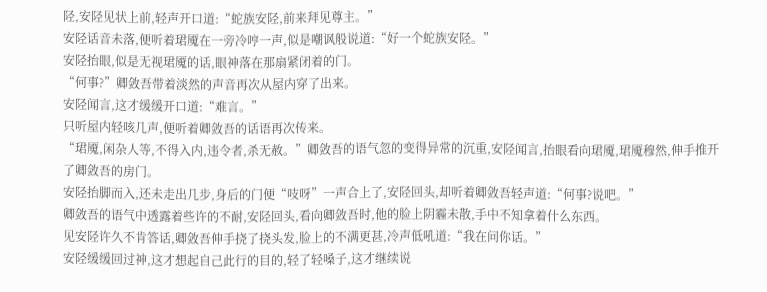陉,安陉见状上前,轻声开口道:“蛇族安陉,前来拜见尊主。”
安陉话音未落,便听着珺魇在一旁冷哼一声,似是嘲讽般说道:“好一个蛇族安陉。”
安陉抬眼,似是无视珺魇的话,眼神落在那扇紧闭着的门。
“何事?”卿敛吾带着淡然的声音再次从屋内穿了出来。
安陉闻言,这才缓缓开口道:“难言。”
只听屋内轻咳几声,便听着卿敛吾的话语再次传来。
“珺魇,闲杂人等,不得入内,违令者,杀无赦。”卿敛吾的语气忽的变得异常的沉重,安陉闻言,抬眼看向珺魇,珺魇穆然,伸手推开了卿敛吾的房门。
安陉抬脚而入,还未走出几步,身后的门便“吱呀”一声合上了,安陉回头,却听着卿敛吾轻声道:“何事?说吧。”
卿敛吾的语气中透露着些许的不耐,安陉回头,看向卿敛吾时,他的脸上阴霾未散,手中不知拿着什么东西。
见安陉许久不肯答话,卿敛吾伸手挠了挠头发,脸上的不满更甚,冷声低吼道:“我在问你话。”
安陉缓缓回过神,这才想起自己此行的目的,轻了轻嗓子,这才继续说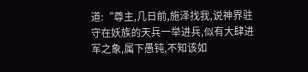道:“尊主,几日前,施泽找我,说神界驻守在妖族的天兵一举进兵,似有大肆进军之象,属下愚钝,不知该如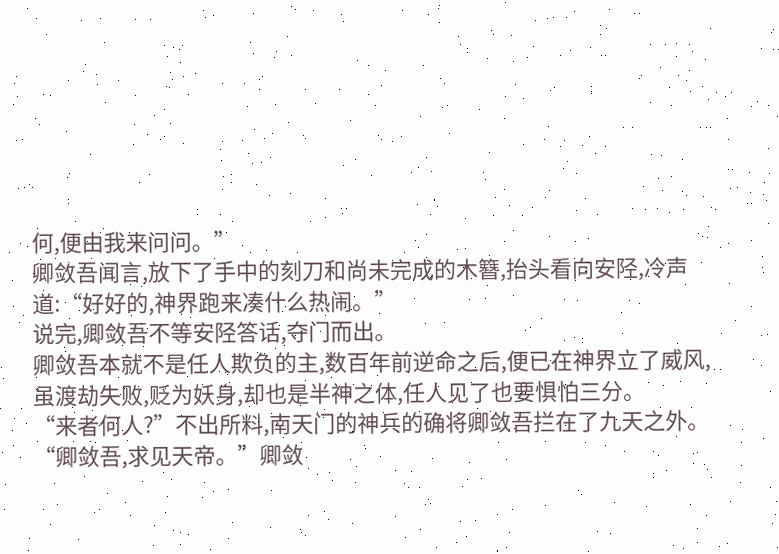何,便由我来问问。”
卿敛吾闻言,放下了手中的刻刀和尚未完成的木簪,抬头看向安陉,冷声道:“好好的,神界跑来凑什么热闹。”
说完,卿敛吾不等安陉答话,夺门而出。
卿敛吾本就不是任人欺负的主,数百年前逆命之后,便已在神界立了威风,虽渡劫失败,贬为妖身,却也是半神之体,任人见了也要惧怕三分。
“来者何人?”不出所料,南天门的神兵的确将卿敛吾拦在了九天之外。
“卿敛吾,求见天帝。”卿敛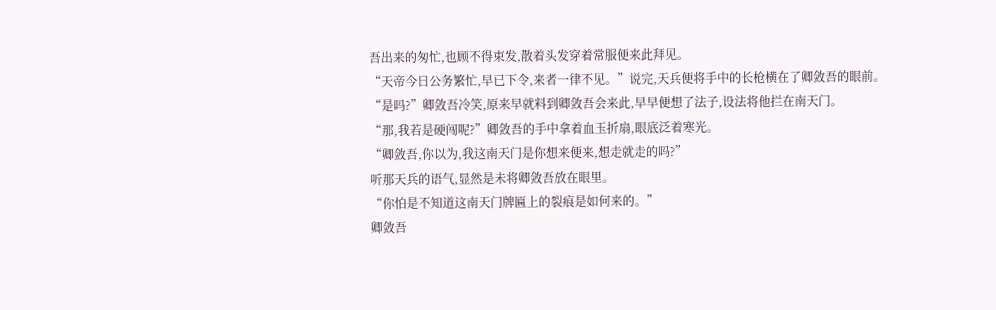吾出来的匆忙,也顾不得束发,散着头发穿着常服便来此拜见。
“天帝今日公务繁忙,早已下令,来者一律不见。”说完,天兵便将手中的长枪横在了卿敛吾的眼前。
“是吗?”卿敛吾冷笑,原来早就料到卿敛吾会来此,早早便想了法子,设法将他拦在南天门。
“那,我若是硬闯呢?”卿敛吾的手中拿着血玉折扇,眼底泛着寒光。
“卿敛吾,你以为,我这南天门是你想来便来,想走就走的吗?”
听那天兵的语气,显然是未将卿敛吾放在眼里。
“你怕是不知道这南天门牌匾上的裂痕是如何来的。”
卿敛吾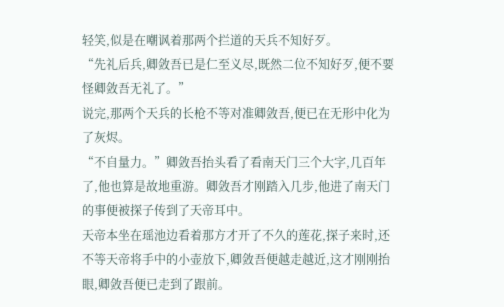轻笑,似是在嘲讽着那两个拦道的天兵不知好歹。
“先礼后兵,卿敛吾已是仁至义尽,既然二位不知好歹,便不要怪卿敛吾无礼了。”
说完,那两个天兵的长枪不等对准卿敛吾,便已在无形中化为了灰烬。
“不自量力。”卿敛吾抬头看了看南天门三个大字,几百年了,他也算是故地重游。卿敛吾才刚踏入几步,他进了南天门的事便被探子传到了天帝耳中。
天帝本坐在瑶池边看着那方才开了不久的莲花,探子来时,还不等天帝将手中的小壶放下,卿敛吾便越走越近,这才刚刚抬眼,卿敛吾便已走到了跟前。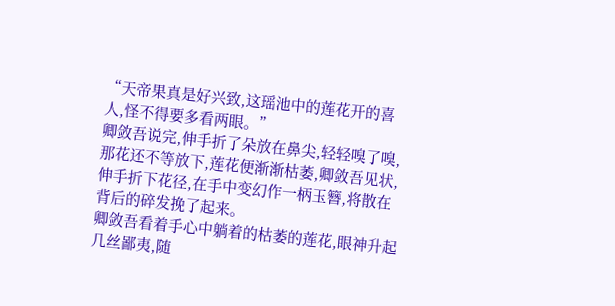“天帝果真是好兴致,这瑶池中的莲花开的喜人,怪不得要多看两眼。”
卿敛吾说完,伸手折了朵放在鼻尖,轻轻嗅了嗅,那花还不等放下,莲花便渐渐枯萎,卿敛吾见状,伸手折下花径,在手中变幻作一柄玉簪,将散在背后的碎发挽了起来。
卿敛吾看着手心中躺着的枯萎的莲花,眼神升起几丝鄙夷,随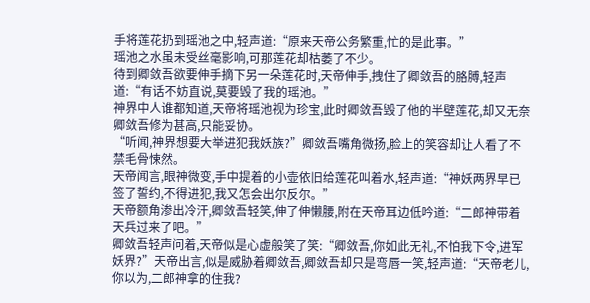手将莲花扔到瑶池之中,轻声道:“原来天帝公务繁重,忙的是此事。”
瑶池之水虽未受丝毫影响,可那莲花却枯萎了不少。
待到卿敛吾欲要伸手摘下另一朵莲花时,天帝伸手,拽住了卿敛吾的胳膊,轻声道:“有话不妨直说,莫要毁了我的瑶池。”
神界中人谁都知道,天帝将瑶池视为珍宝,此时卿敛吾毁了他的半壁莲花,却又无奈卿敛吾修为甚高,只能妥协。
“听闻,神界想要大举进犯我妖族?”卿敛吾嘴角微扬,脸上的笑容却让人看了不禁毛骨悚然。
天帝闻言,眼神微变,手中提着的小壶依旧给莲花叫着水,轻声道:“神妖两界早已签了誓约,不得进犯,我又怎会出尔反尔。”
天帝额角渗出冷汗,卿敛吾轻笑,伸了伸懒腰,附在天帝耳边低吟道:“二郎神带着天兵过来了吧。”
卿敛吾轻声问着,天帝似是心虚般笑了笑:“卿敛吾,你如此无礼,不怕我下令,进军妖界?”天帝出言,似是威胁着卿敛吾,卿敛吾却只是弯唇一笑,轻声道:“天帝老儿,你以为,二郎神拿的住我?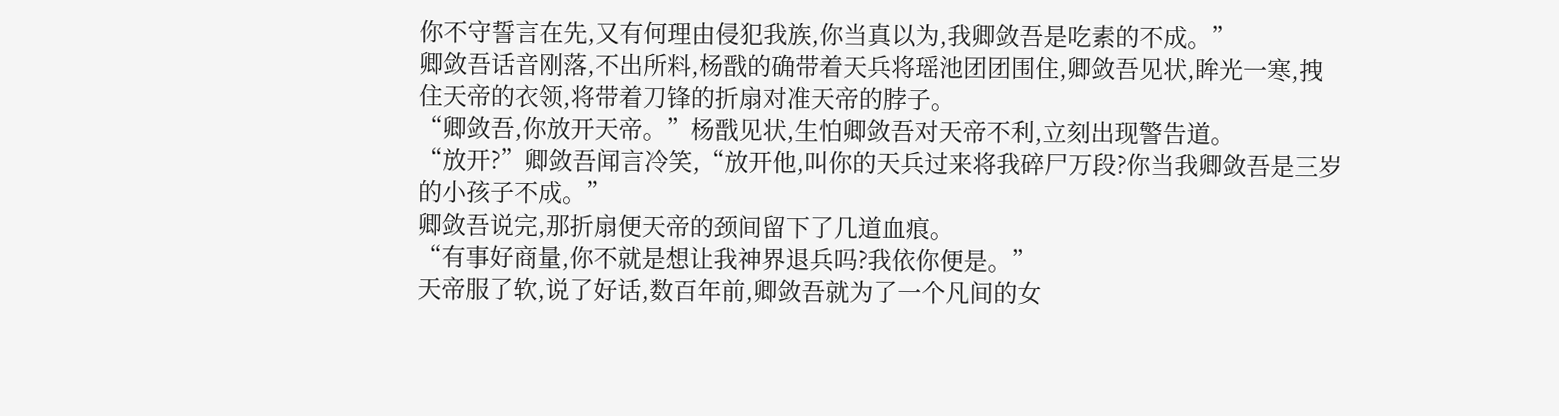你不守誓言在先,又有何理由侵犯我族,你当真以为,我卿敛吾是吃素的不成。”
卿敛吾话音刚落,不出所料,杨戬的确带着天兵将瑶池团团围住,卿敛吾见状,眸光一寒,拽住天帝的衣领,将带着刀锋的折扇对准天帝的脖子。
“卿敛吾,你放开天帝。”杨戬见状,生怕卿敛吾对天帝不利,立刻出现警告道。
“放开?”卿敛吾闻言冷笑,“放开他,叫你的天兵过来将我碎尸万段?你当我卿敛吾是三岁的小孩子不成。”
卿敛吾说完,那折扇便天帝的颈间留下了几道血痕。
“有事好商量,你不就是想让我神界退兵吗?我依你便是。”
天帝服了软,说了好话,数百年前,卿敛吾就为了一个凡间的女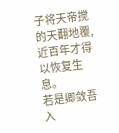子将天帝搅的天翻地覆,近百年才得以恢复生息。
若是卿敛吾入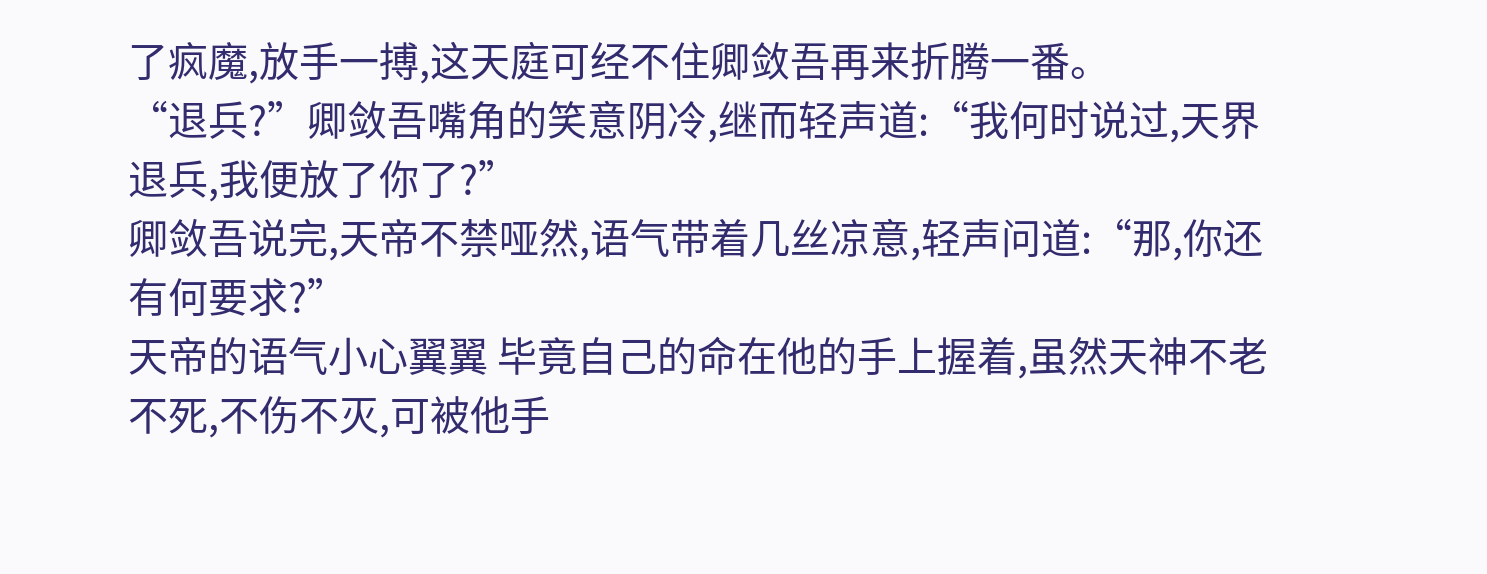了疯魔,放手一搏,这天庭可经不住卿敛吾再来折腾一番。
“退兵?”卿敛吾嘴角的笑意阴冷,继而轻声道:“我何时说过,天界退兵,我便放了你了?”
卿敛吾说完,天帝不禁哑然,语气带着几丝凉意,轻声问道:“那,你还有何要求?”
天帝的语气小心翼翼 毕竟自己的命在他的手上握着,虽然天神不老不死,不伤不灭,可被他手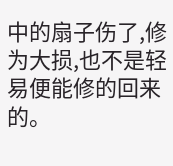中的扇子伤了,修为大损,也不是轻易便能修的回来的。